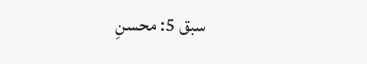سبق 5: محسنِ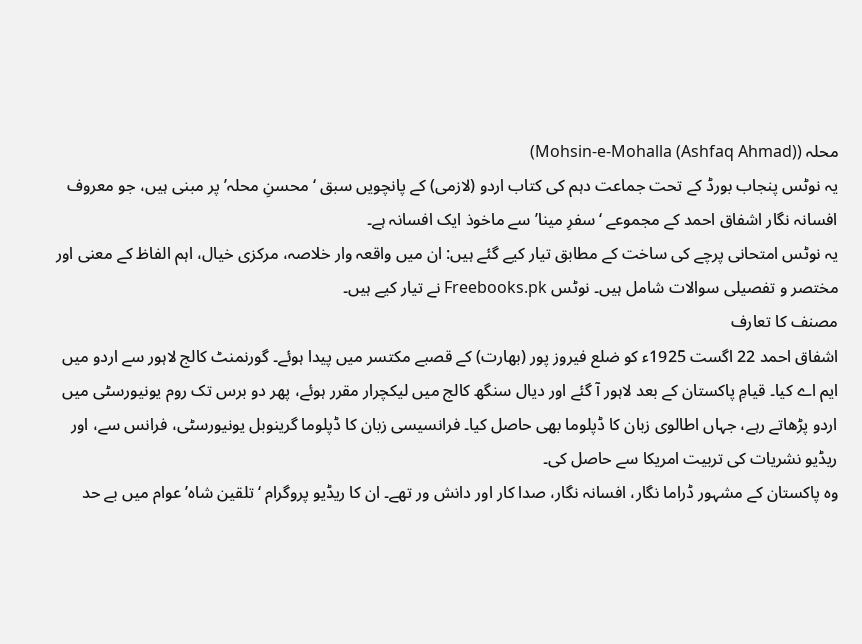محلہ (Mohsin-e-Mohalla (Ashfaq Ahmad))
یہ نوٹس پنجاب بورڈ کے تحت جماعت دہم کی کتاب اردو (لازمی) کے پانچویں سبق ‘محسنِ محلہ’ پر مبنی ہیں، جو معروف افسانہ نگار اشفاق احمد کے مجموعے ‘سفرِ مینا’ سے ماخوذ ایک افسانہ ہے۔
یہ نوٹس امتحانی پرچے کی ساخت کے مطابق تیار کیے گئے ہیں: ان میں واقعہ وار خلاصہ، مرکزی خیال، اہم الفاظ کے معنی اور مختصر و تفصیلی سوالات شامل ہیں۔ نوٹس Freebooks.pk نے تیار کیے ہیں۔
مصنف کا تعارف
اشفاق احمد 22 اگست 1925ء کو ضلع فیروز پور (بھارت) کے قصبے مکتسر میں پیدا ہوئے۔ گورنمنٹ کالج لاہور سے اردو میں ایم اے کیا۔ قیامِ پاکستان کے بعد لاہور آ گئے اور دیال سنگھ کالج میں لیکچرار مقرر ہوئے، پھر دو برس تک روم یونیورسٹی میں اردو پڑھاتے رہے، جہاں اطالوی زبان کا ڈپلوما بھی حاصل کیا۔ فرانسیسی زبان کا ڈپلوما گرینوبل یونیورسٹی، فرانس سے، اور ریڈیو نشریات کی تربیت امریکا سے حاصل کی۔
وہ پاکستان کے مشہور ڈراما نگار، افسانہ نگار، صدا کار اور دانش ور تھے۔ ان کا ریڈیو پروگرام ‘تلقین شاہ’ عوام میں بے حد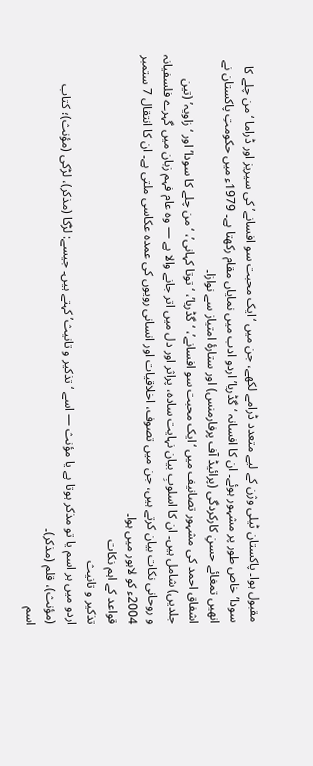مقبول ہوا۔ پاکستان ٹیلی وژن کے لیے متعدد ڈرامے لکھے، جن میں ‘ایک محبت سو افسانے’ کی سیریز اور ڈراما ‘من چلے کا سودا’ خاص طور پر مشہور ہوئے۔ ان کا افسانہ ‘گڈریا’ اردو ادب میں نمایاں مقام رکھتا ہے۔ 1979ء میں حکومتِ پاکستان نے انھیں تمغائے حسنِ کارکردگی (پرائیڈ آف پرفارمنس) اور ستارۂ امتیاز سے نوازا۔
اشفاق احمد کی مشہور تصانیف میں ‘ایک محبت سو افسانے’، ‘گڈریا’، ‘توتا کہانی’، ‘من چلے کا سودا’ اور ‘زاویہ’ (تین جلدیں) شامل ہیں۔ ان کا اسلوبِ بیان نہایت سادہ، پراثر اور دل میں اتر جانے والا ہے — وہ عام فہم زبان میں گہرے فلسفیانہ و روحانی نکات بیان کرتے ہیں، جن میں تصوف، اخلاقیات اور انسانی رویوں کی عمدہ عکاسی ملتی ہے۔ ان کا انتقال 7 ستمبر 2004ء کو لاہور میں ہوا۔
قواعد کے اہم نکات
تذکیر و تانیث
اردو میں ہر اسم یا تو مذکر ہوتا ہے یا مؤنث — اسے ‘تذکیر و تانیث’ کہتے ہیں۔ جیسے: لڑکا (مذکر)، لڑکی (مؤنث)؛ کتاب (مؤنث)، قلم (مذکر)۔
اسم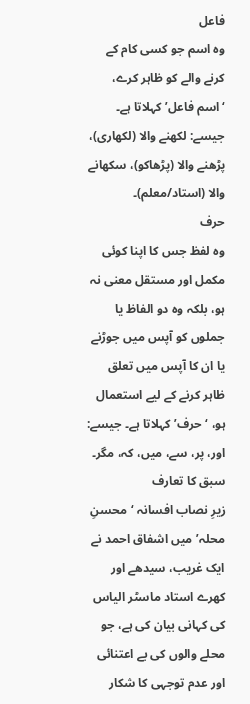فاعل
وہ اسم جو کسی کام کے کرنے والے کو ظاہر کرے، ‘اسم فاعل’ کہلاتا ہے۔ جیسے: لکھنے والا (لکھاری)، پڑھنے والا (پڑھاکو)، سکھانے والا (استاد/معلم)۔
حرف
وہ لفظ جس کا اپنا کوئی مکمل اور مستقل معنی نہ ہو، بلکہ وہ دو الفاظ یا جملوں کو آپس میں جوڑنے یا ان کا آپس میں تعلق ظاہر کرنے کے لیے استعمال ہو، ‘حرف’ کہلاتا ہے۔ جیسے: اور، پر، سے، میں، کہ، مگر۔
سبق کا تعارف
زیرِ نصاب افسانہ ‘محسنِ محلہ’ میں اشفاق احمد نے ایک غریب، سیدھے اور کھرے استاد ماسٹر الیاس کی کہانی بیان کی ہے، جو محلے والوں کی بے اعتنائی اور عدم توجہی کا شکار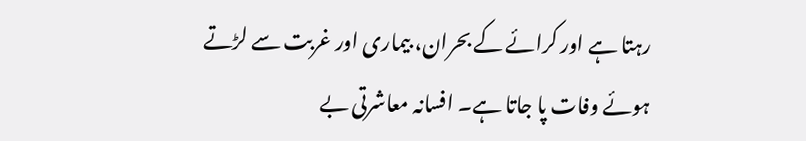رہتا ہے اور کرائے کے بحران، بیماری اور غربت سے لڑتے ہوئے وفات پا جاتا ہے۔ افسانہ معاشرتی بے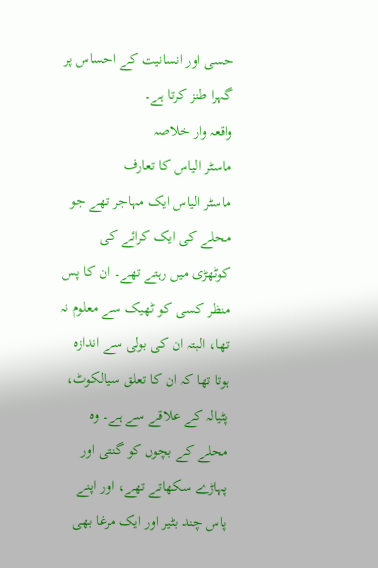حسی اور انسانیت کے احساس پر گہرا طنز کرتا ہے۔
واقعہ وار خلاصہ
ماسٹر الیاس کا تعارف
ماسٹر الیاس ایک مہاجر تھے جو محلے کی ایک کرائے کی کوٹھڑی میں رہتے تھے۔ ان کا پس منظر کسی کو ٹھیک سے معلوم نہ تھا، البتہ ان کی بولی سے اندازہ ہوتا تھا کہ ان کا تعلق سیالکوٹ، پٹیالہ کے علاقے سے ہے۔ وہ محلے کے بچوں کو گنتی اور پہاڑے سکھاتے تھے، اور اپنے پاس چند بٹیر اور ایک مرغا بھی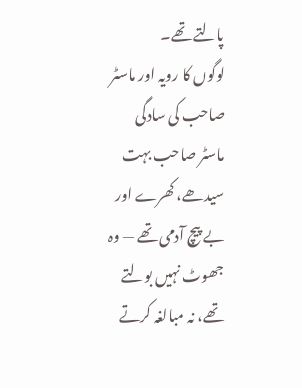پالتے تھے۔
لوگوں کا رویہ اور ماسٹر صاحب کی سادگی
ماسٹر صاحب بہت سیدھے، کھرے اور بے پیچ آدمی تھے — وہ جھوٹ نہیں بولتے تھے، نہ مبالغہ کرتے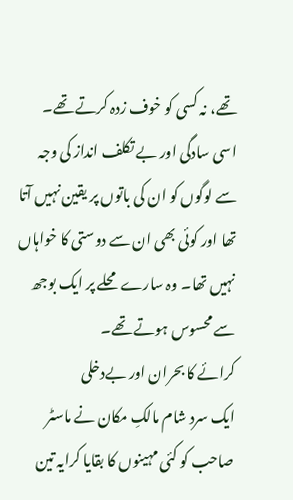تھے، نہ کسی کو خوف زدہ کرتے تھے۔ اسی سادگی اور بے تکلف انداز کی وجہ سے لوگوں کو ان کی باتوں پر یقین نہیں آتا تھا اور کوئی بھی ان سے دوستی کا خواہاں نہیں تھا۔ وہ سارے محلے پر ایک بوجھ سے محسوس ہوتے تھے۔
کرائے کا بحران اور بےدخلی
ایک سرد شام مالکِ مکان نے ماسٹر صاحب کو کئی مہینوں کا بقایا کرایہ تین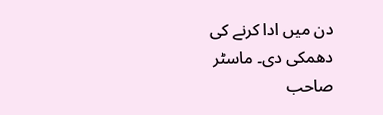دن میں ادا کرنے کی دھمکی دی۔ ماسٹر صاحب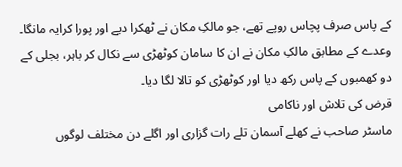کے پاس صرف پچاس روپے تھے، جو مالکِ مکان نے ٹھکرا دیے اور پورا کرایہ مانگا۔ وعدے کے مطابق مالکِ مکان نے ان کا سامان کوٹھڑی سے نکال کر باہر، بجلی کے دو کھمبوں کے پاس رکھ دیا اور کوٹھڑی کو تالا لگا دیا۔
قرض کی تلاش اور ناکامی
ماسٹر صاحب نے کھلے آسمان تلے رات گزاری اور اگلے دن مختلف لوگوں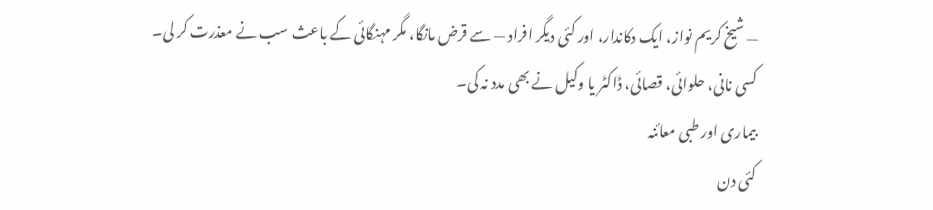— شیخ کریم نواز، ایک دکاندار، اور کئی دیگر افراد — سے قرض مانگا، مگر مہنگائی کے باعث سب نے معذرت کر لی۔ کسی نانی، حلوائی، قصائی، ڈاکٹر یا وکیل نے بھی مدد نہ کی۔
بیماری اور طبی معائنہ
کئی دن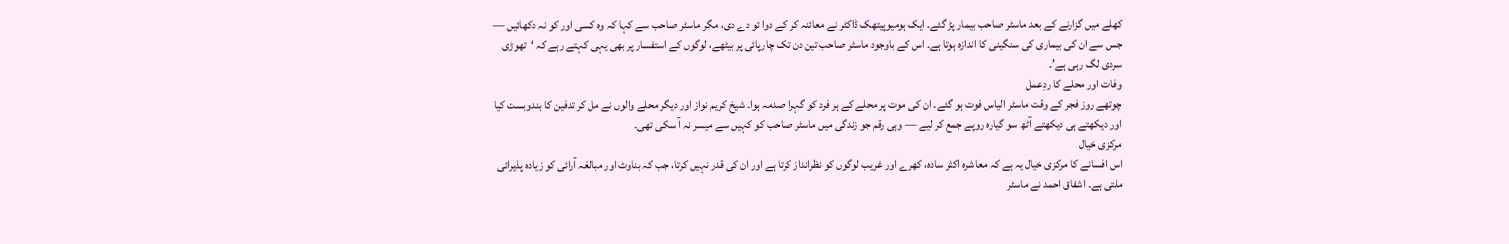کھلے میں گزارنے کے بعد ماسٹر صاحب بیمار پڑ گئے۔ ایک ہومیوپیتھک ڈاکٹر نے معائنہ کر کے دوا تو دے دی، مگر ماسٹر صاحب سے کہا کہ وہ کسی اور کو نہ دکھائیں — جس سے ان کی بیماری کی سنگینی کا اندازہ ہوتا ہے۔ اس کے باوجود ماسٹر صاحب تین دن تک چارپائی پر بیٹھے، لوگوں کے استفسار پر بھی یہی کہتے رہے کہ ‘تھوڑی سردی لگ رہی ہے’۔
وفات اور محلے کا ردِعمل
چوتھے روز فجر کے وقت ماسٹر الیاس فوت ہو گئے۔ ان کی موت پر محلے کے ہر فرد کو گہرا صدمہ ہوا۔ شیخ کریم نواز اور دیگر محلے والوں نے مل کر تدفین کا بندوبست کیا اور دیکھتے ہی دیکھتے آٹھ سو گیارہ روپے جمع کر لیے — وہی رقم جو زندگی میں ماسٹر صاحب کو کہیں سے میسر نہ آ سکی تھی۔
مرکزی خیال
اس افسانے کا مرکزی خیال یہ ہے کہ معاشرہ اکثر سادہ، کھرے اور غریب لوگوں کو نظرانداز کرتا ہے اور ان کی قدر نہیں کرتا، جب کہ بناوٹ اور مبالغہ آرائی کو زیادہ پذیرائی ملتی ہے۔ اشفاق احمد نے ماسٹر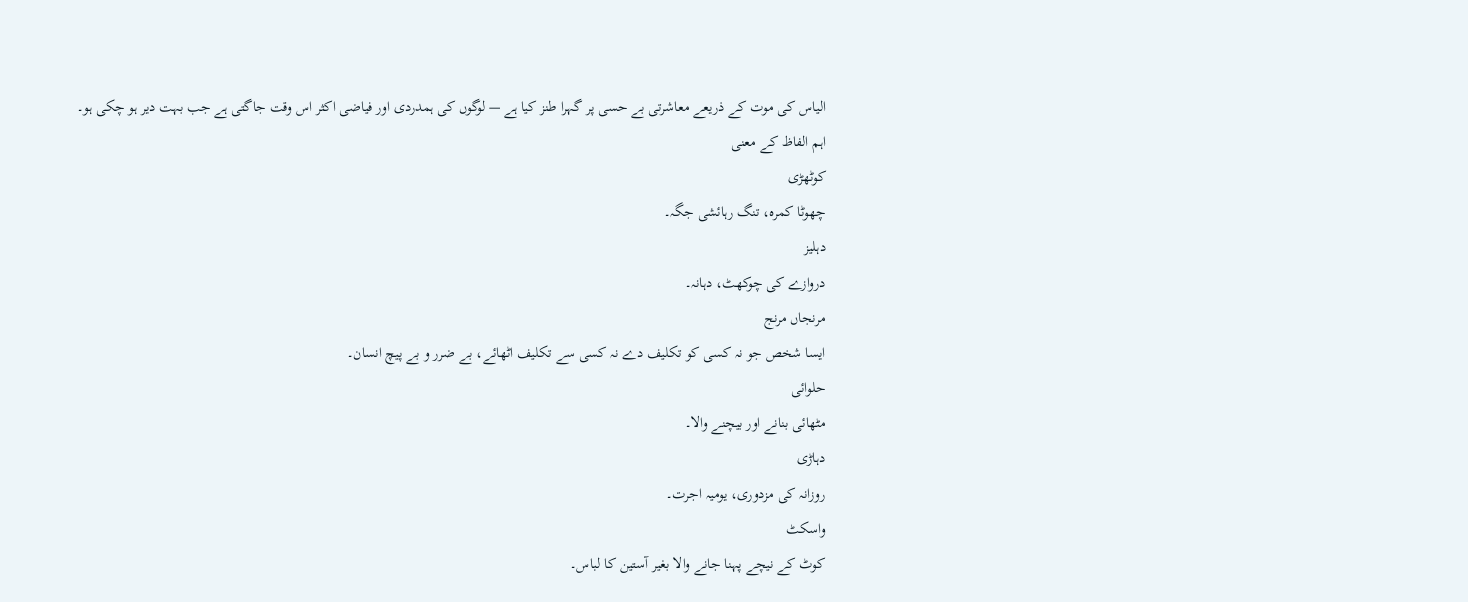الیاس کی موت کے ذریعے معاشرتی بے حسی پر گہرا طنز کیا ہے — لوگوں کی ہمدردی اور فیاضی اکثر اس وقت جاگتی ہے جب بہت دیر ہو چکی ہو۔
اہم الفاظ کے معنی
کوٹھڑی
چھوٹا کمرہ، تنگ رہائشی جگہ۔
دہلیز
دروازے کی چوکھٹ، دہانہ۔
مرنجاں مرنج
ایسا شخص جو نہ کسی کو تکلیف دے نہ کسی سے تکلیف اٹھائے، بے ضرر و بے پیچ انسان۔
حلوائی
مٹھائی بنانے اور بیچنے والا۔
دہاڑی
روزانہ کی مزدوری، یومیہ اجرت۔
واسکٹ
کوٹ کے نیچے پہنا جانے والا بغیر آستین کا لباس۔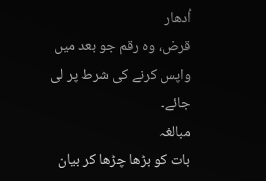اُدھار
قرض، وہ رقم جو بعد میں واپس کرنے کی شرط پر لی جائے۔
مبالغہ
بات کو بڑھا چڑھا کر بیان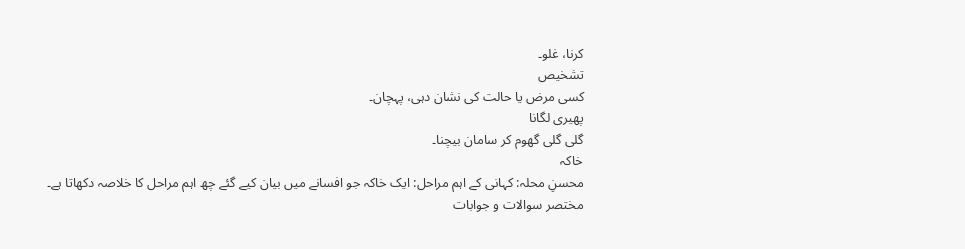کرنا، غلو۔
تشخیص
کسی مرض یا حالت کی نشان دہی، پہچان۔
پھیری لگانا
گلی گلی گھوم کر سامان بیچنا۔
خاکہ
محسنِ محلہ: کہانی کے اہم مراحل: ایک خاکہ جو افسانے میں بیان کیے گئے چھ اہم مراحل کا خلاصہ دکھاتا ہے۔
مختصر سوالات و جوابات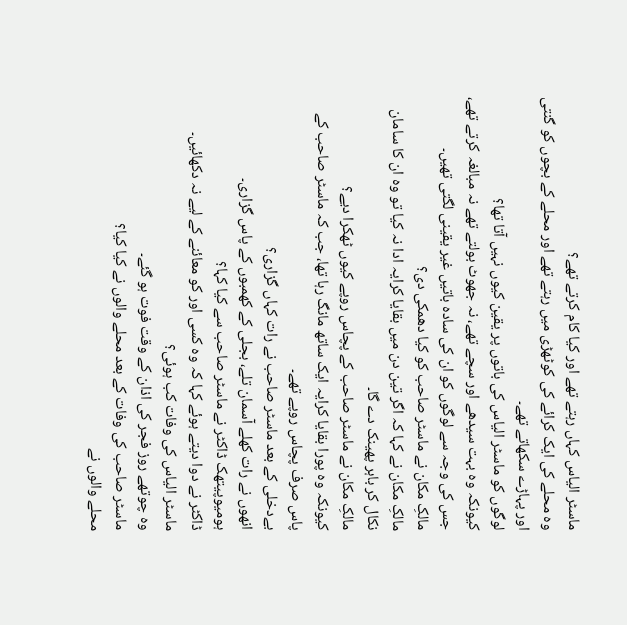ماسٹر الیاس کہاں رہتے تھے اور کیا کام کرتے تھے؟
وہ محلے کی ایک کرائے کی کوٹھڑی میں رہتے تھے اور محلے کے بچوں کو گنتی اور پہاڑے سکھاتے تھے۔
لوگوں کو ماسٹر الیاس کی باتوں پر یقین کیوں نہیں آتا تھا؟
کیونکہ وہ بہت سیدھے اور سچے تھے، نہ جھوٹ بولتے تھے نہ مبالغہ کرتے تھے، جس کی وجہ سے لوگوں کو ان کی سادہ باتیں غیر یقینی لگتی تھیں۔
مالکِ مکان نے ماسٹر صاحب کو کیا دھمکی دی؟
مالکِ مکان نے کہا کہ اگر تین دن میں بقایا کرایہ ادا نہ کیا تو وہ ان کا سامان نکال کر باہر پھینک دے گا۔
مالکِ مکان نے ماسٹر صاحب کے پچاس روپے کیوں ٹھکرا دیے؟
کیونکہ وہ پورا بقایا کرایہ ایک ساتھ مانگ رہا تھا، جب کہ ماسٹر صاحب کے پاس صرف پچاس روپے تھے۔
بےدخلی کے بعد ماسٹر صاحب نے رات کہاں گزاری؟
انھوں نے رات کھلے آسمان تلے، بجلی کے کھمبوں کے پاس گزاری۔
ہومیوپیتھک ڈاکٹر نے ماسٹر صاحب سے کیا کہا؟
ڈاکٹر نے دوا دیتے ہوئے کہا کہ وہ کسی اور کو معائنے کے لیے نہ دکھائیں۔
ماسٹر الیاس کی وفات کب ہوئی؟
وہ چوتھے روز فجر کی اذان کے وقت فوت ہو گئے۔
ماسٹر صاحب کی وفات کے بعد محلے والوں نے کیا کیا؟
محلے والوں نے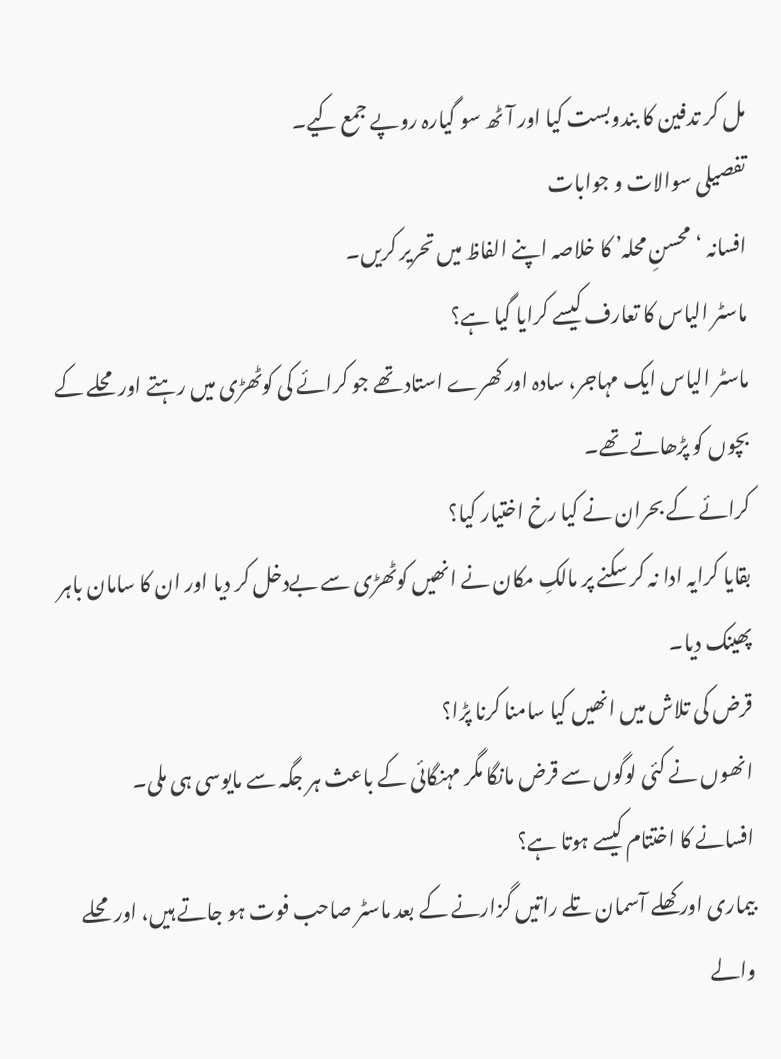مل کر تدفین کا بندوبست کیا اور آٹھ سو گیارہ روپے جمع کیے۔
تفصیلی سوالات و جوابات
افسانہ ‘محسنِ محلہ’ کا خلاصہ اپنے الفاظ میں تحریر کریں۔
ماسٹر الیاس کا تعارف کیسے کرایا گیا ہے؟
ماسٹر الیاس ایک مہاجر، سادہ اور کھرے استاد تھے جو کرائے کی کوٹھڑی میں رہتے اور محلے کے بچوں کو پڑھاتے تھے۔
کرائے کے بحران نے کیا رخ اختیار کیا؟
بقایا کرایہ ادا نہ کر سکنے پر مالکِ مکان نے انھیں کوٹھڑی سے بےدخل کر دیا اور ان کا سامان باہر پھینک دیا۔
قرض کی تلاش میں انھیں کیا سامنا کرنا پڑا؟
انھوں نے کئی لوگوں سے قرض مانگا مگر مہنگائی کے باعث ہر جگہ سے مایوسی ہی ملی۔
افسانے کا اختتام کیسے ہوتا ہے؟
بیماری اور کھلے آسمان تلے راتیں گزارنے کے بعد ماسٹر صاحب فوت ہو جاتے ہیں، اور محلے والے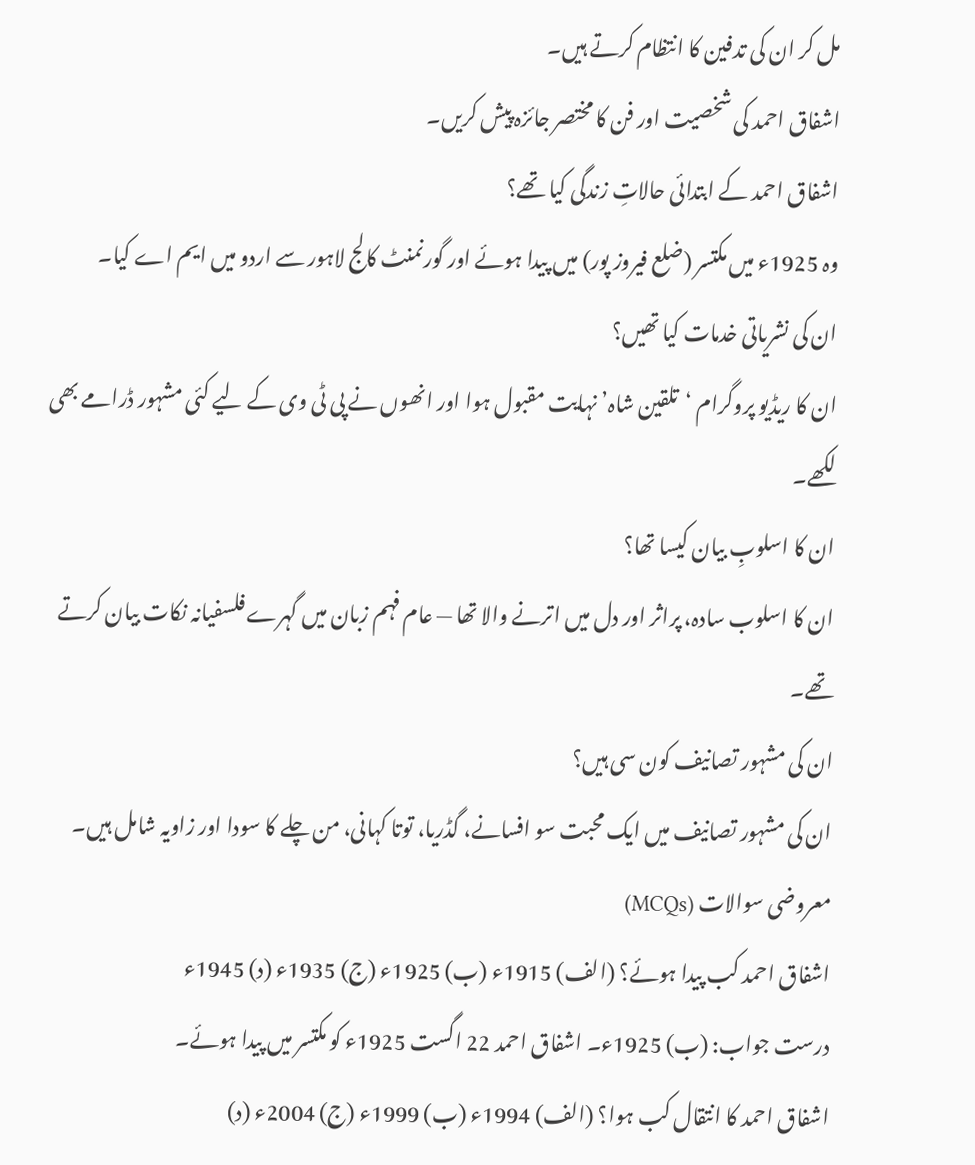مل کر ان کی تدفین کا انتظام کرتے ہیں۔
اشفاق احمد کی شخصیت اور فن کا مختصر جائزہ پیش کریں۔
اشفاق احمد کے ابتدائی حالاتِ زندگی کیا تھے؟
وہ 1925ء میں مکتسر (ضلع فیروز پور) میں پیدا ہوئے اور گورنمنٹ کالج لاہور سے اردو میں ایم اے کیا۔
ان کی نشریاتی خدمات کیا تھیں؟
ان کا ریڈیو پروگرام ‘تلقین شاہ’ نہایت مقبول ہوا اور انھوں نے پی ٹی وی کے لیے کئی مشہور ڈرامے بھی لکھے۔
ان کا اسلوبِ بیان کیسا تھا؟
ان کا اسلوب سادہ، پراثر اور دل میں اترنے والا تھا — عام فہم زبان میں گہرے فلسفیانہ نکات بیان کرتے تھے۔
ان کی مشہور تصانیف کون سی ہیں؟
ان کی مشہور تصانیف میں ایک محبت سو افسانے، گڈریا، توتا کہانی، من چلے کا سودا اور زاویہ شامل ہیں۔
معروضی سوالات (MCQs)
اشفاق احمد کب پیدا ہوئے؟ (الف) 1915ء (ب) 1925ء (ج) 1935ء (د) 1945ء
درست جواب: (ب) 1925ء۔ اشفاق احمد 22 اگست 1925ء کو مکتسر میں پیدا ہوئے۔
اشفاق احمد کا انتقال کب ہوا؟ (الف) 1994ء (ب) 1999ء (ج) 2004ء (د)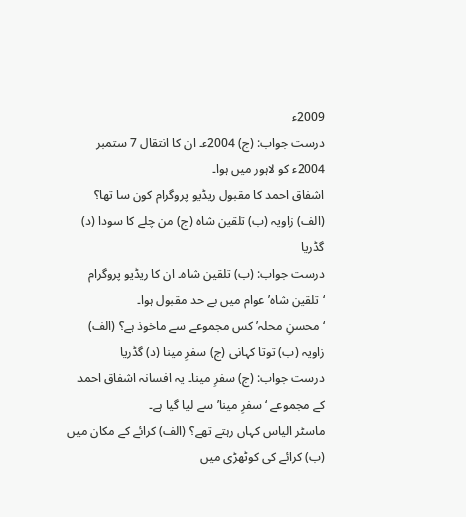2009ء
درست جواب: (ج) 2004ء۔ ان کا انتقال 7 ستمبر 2004ء کو لاہور میں ہوا۔
اشفاق احمد کا مقبول ریڈیو پروگرام کون سا تھا؟ (الف) زاویہ (ب) تلقین شاہ (ج) من چلے کا سودا (د) گڈریا
درست جواب: (ب) تلقین شاہ۔ ان کا ریڈیو پروگرام ‘تلقین شاہ’ عوام میں بے حد مقبول ہوا۔
‘محسنِ محلہ’ کس مجموعے سے ماخوذ ہے؟ (الف) زاویہ (ب) توتا کہانی (ج) سفرِ مینا (د) گڈریا
درست جواب: (ج) سفرِ مینا۔ یہ افسانہ اشفاق احمد کے مجموعے ‘سفرِ مینا’ سے لیا گیا ہے۔
ماسٹر الیاس کہاں رہتے تھے؟ (الف) کرائے کے مکان میں (ب) کرائے کی کوٹھڑی میں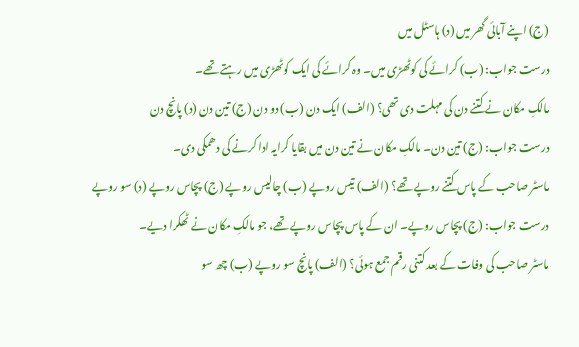(ج) اپنے آبائی گھر میں (د) ہاسٹل میں
درست جواب: (ب) کرائے کی کوٹھڑی میں۔ وہ کرائے کی ایک کوٹھڑی میں رہتے تھے۔
مالکِ مکان نے کتنے دن کی مہلت دی تھی؟ (الف) ایک دن (ب) دو دن (ج) تین دن (د) پانچ دن
درست جواب: (ج) تین دن۔ مالکِ مکان نے تین دن میں بقایا کرایہ ادا کرنے کی دھمکی دی۔
ماسٹر صاحب کے پاس کتنے روپے تھے؟ (الف) تیس روپے (ب) چالیس روپے (ج) پچاس روپے (د) سو روپے
درست جواب: (ج) پچاس روپے۔ ان کے پاس پچاس روپے تھے، جو مالکِ مکان نے ٹھکرا دیے۔
ماسٹر صاحب کی وفات کے بعد کتنی رقم جمع ہوئی؟ (الف) پانچ سو روپے (ب) چھ سو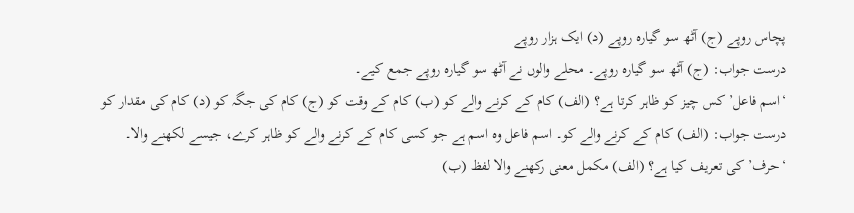پچاس روپے (ج) آٹھ سو گیارہ روپے (د) ایک ہزار روپے
درست جواب: (ج) آٹھ سو گیارہ روپے۔ محلے والوں نے آٹھ سو گیارہ روپے جمع کیے۔
‘اسم فاعل’ کس چیز کو ظاہر کرتا ہے؟ (الف) کام کے کرنے والے کو (ب) کام کے وقت کو (ج) کام کی جگہ کو (د) کام کی مقدار کو
درست جواب: (الف) کام کے کرنے والے کو۔ اسم فاعل وہ اسم ہے جو کسی کام کے کرنے والے کو ظاہر کرے، جیسے لکھنے والا۔
‘حرف’ کی تعریف کیا ہے؟ (الف) مکمل معنی رکھنے والا لفظ (ب)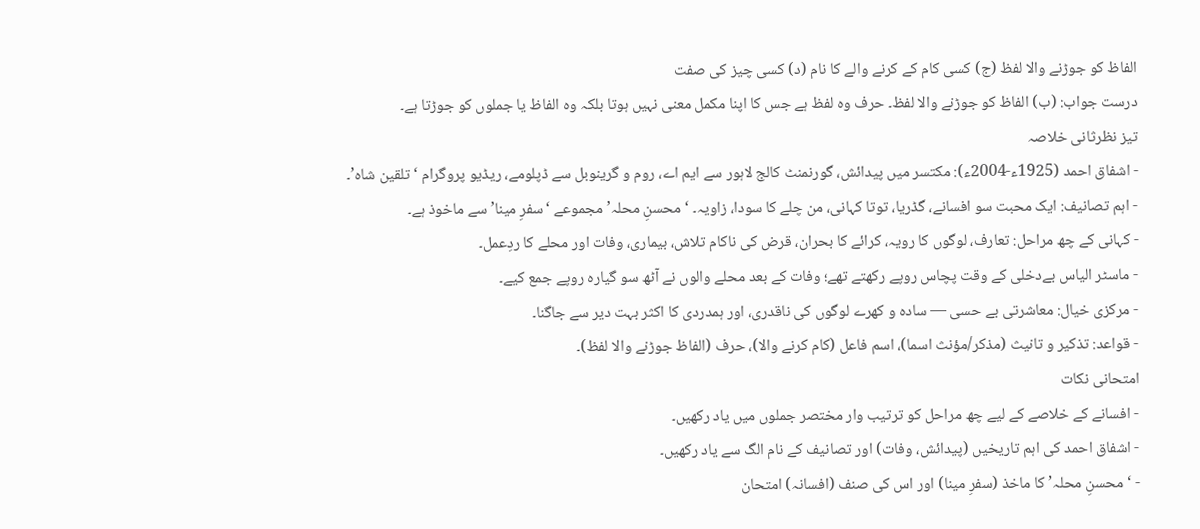الفاظ کو جوڑنے والا لفظ (ج) کسی کام کے کرنے والے کا نام (د) کسی چیز کی صفت
درست جواب: (ب) الفاظ کو جوڑنے والا لفظ۔ حرف وہ لفظ ہے جس کا اپنا مکمل معنی نہیں ہوتا بلکہ وہ الفاظ یا جملوں کو جوڑتا ہے۔
تیز نظرثانی خلاصہ
- اشفاق احمد (1925ء-2004ء): مکتسر میں پیدائش، گورنمنٹ کالج لاہور سے ایم اے، روم و گرینوبل سے ڈپلومے، ریڈیو پروگرام ‘تلقین شاہ’۔
- اہم تصانیف: ایک محبت سو افسانے، گڈریا، توتا کہانی، من چلے کا سودا، زاویہ۔ ‘محسنِ محلہ’ مجموعے ‘سفرِ مینا’ سے ماخوذ ہے۔
- کہانی کے چھ مراحل: تعارف، لوگوں کا رویہ، کرائے کا بحران، قرض کی ناکام تلاش، بیماری، وفات اور محلے کا ردِعمل۔
- ماسٹر الیاس بےدخلی کے وقت پچاس روپے رکھتے تھے؛ وفات کے بعد محلے والوں نے آٹھ سو گیارہ روپے جمع کیے۔
- مرکزی خیال: معاشرتی بے حسی — سادہ و کھرے لوگوں کی ناقدری، اور ہمدردی کا اکثر بہت دیر سے جاگنا۔
- قواعد: تذکیر و تانیث (مذکر/مؤنث اسما)، اسم فاعل (کام کرنے والا)، حرف (الفاظ جوڑنے والا لفظ)۔
امتحانی نکات
- افسانے کے خلاصے کے لیے چھ مراحل کو ترتیب وار مختصر جملوں میں یاد رکھیں۔
- اشفاق احمد کی اہم تاریخیں (پیدائش، وفات) اور تصانیف کے نام الگ سے یاد رکھیں۔
- ‘محسنِ محلہ’ کا ماخذ (سفرِ مینا) اور اس کی صنف (افسانہ) امتحان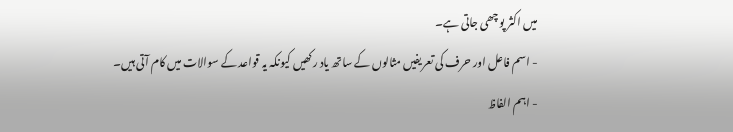میں اکثر پوچھی جاتی ہے۔
- اسم فاعل اور حرف کی تعریفیں مثالوں کے ساتھ یاد رکھیں کیونکہ یہ قواعد کے سوالات میں کام آتی ہیں۔
- اہم الفاظ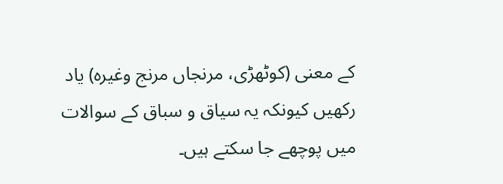کے معنی (کوٹھڑی، مرنجاں مرنج وغیرہ) یاد رکھیں کیونکہ یہ سیاق و سباق کے سوالات میں پوچھے جا سکتے ہیں۔